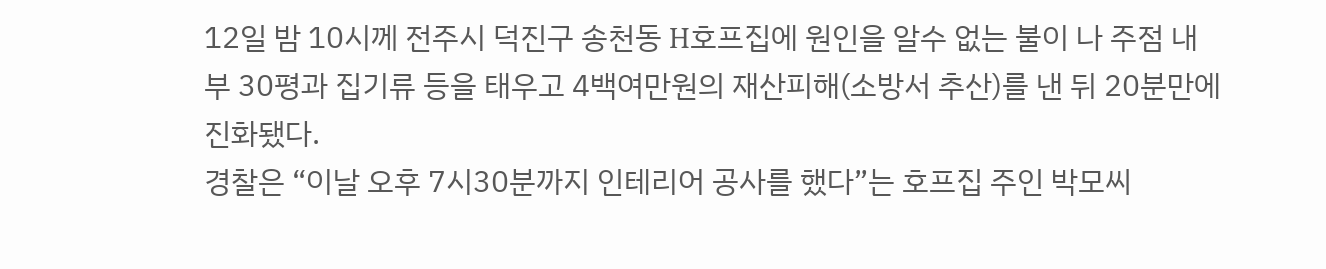12일 밤 10시께 전주시 덕진구 송천동 H호프집에 원인을 알수 없는 불이 나 주점 내부 30평과 집기류 등을 태우고 4백여만원의 재산피해(소방서 추산)를 낸 뒤 20분만에 진화됐다.
경찰은 “이날 오후 7시30분까지 인테리어 공사를 했다”는 호프집 주인 박모씨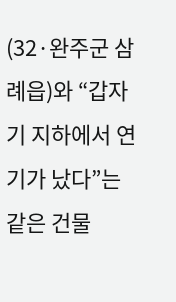(32·완주군 삼례읍)와 “갑자기 지하에서 연기가 났다”는 같은 건물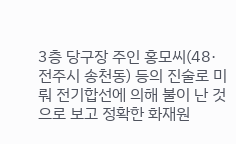3층 당구장 주인 홍모씨(48·전주시 송천동) 등의 진술로 미뤄 전기합선에 의해 불이 난 것으로 보고 정확한 화재원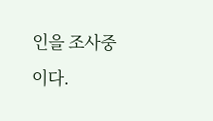인을 조사중이다.